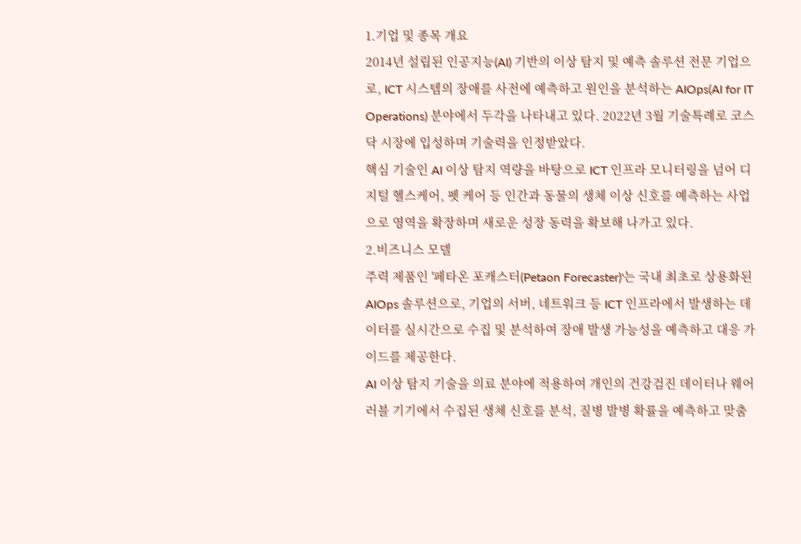1.기업 및 종목 개요
2014년 설립된 인공지능(AI) 기반의 이상 탐지 및 예측 솔루션 전문 기업으로, ICT 시스템의 장애를 사전에 예측하고 원인을 분석하는 AIOps(AI for IT Operations) 분야에서 두각을 나타내고 있다. 2022년 3월 기술특례로 코스닥 시장에 입성하며 기술력을 인정받았다.
핵심 기술인 AI 이상 탐지 역량을 바탕으로 ICT 인프라 모니터링을 넘어 디지털 헬스케어, 펫 케어 등 인간과 동물의 생체 이상 신호를 예측하는 사업으로 영역을 확장하며 새로운 성장 동력을 확보해 나가고 있다.
2.비즈니스 모델
주력 제품인 '페타온 포캐스터(Petaon Forecaster)'는 국내 최초로 상용화된 AIOps 솔루션으로, 기업의 서버, 네트워크 등 ICT 인프라에서 발생하는 데이터를 실시간으로 수집 및 분석하여 장애 발생 가능성을 예측하고 대응 가이드를 제공한다.
AI 이상 탐지 기술을 의료 분야에 적용하여 개인의 건강검진 데이터나 웨어러블 기기에서 수집된 생체 신호를 분석, 질병 발병 확률을 예측하고 맞춤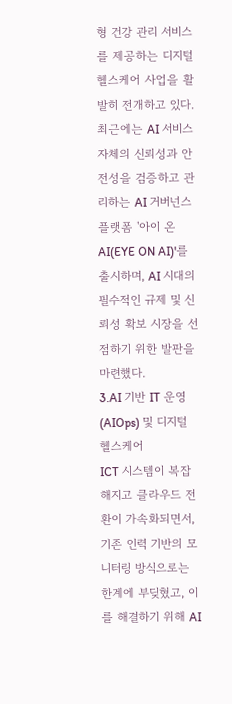형 건강 관리 서비스를 제공하는 디지털 헬스케어 사업을 활발히 전개하고 있다.
최근에는 AI 서비스 자체의 신뢰성과 안전성을 검증하고 관리하는 AI 거버넌스 플랫폼 '아이 온 AI(EYE ON AI)'를 출시하며, AI 시대의 필수적인 규제 및 신뢰성 확보 시장을 선점하기 위한 발판을 마련했다.
3.AI 기반 IT 운영(AIOps) 및 디지털 헬스케어
ICT 시스템이 복잡해지고 클라우드 전환이 가속화되면서, 기존 인력 기반의 모니터링 방식으로는 한계에 부딪혔고, 이를 해결하기 위해 AI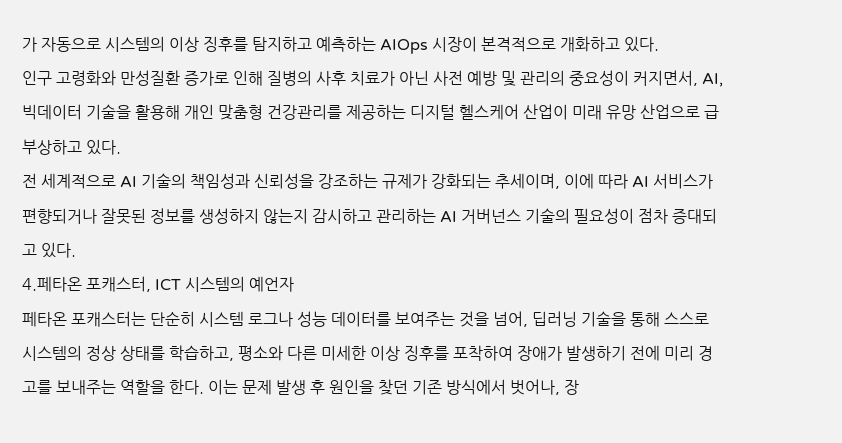가 자동으로 시스템의 이상 징후를 탐지하고 예측하는 AIOps 시장이 본격적으로 개화하고 있다.
인구 고령화와 만성질환 증가로 인해 질병의 사후 치료가 아닌 사전 예방 및 관리의 중요성이 커지면서, AI, 빅데이터 기술을 활용해 개인 맞춤형 건강관리를 제공하는 디지털 헬스케어 산업이 미래 유망 산업으로 급부상하고 있다.
전 세계적으로 AI 기술의 책임성과 신뢰성을 강조하는 규제가 강화되는 추세이며, 이에 따라 AI 서비스가 편향되거나 잘못된 정보를 생성하지 않는지 감시하고 관리하는 AI 거버넌스 기술의 필요성이 점차 증대되고 있다.
4.페타온 포캐스터, ICT 시스템의 예언자
페타온 포캐스터는 단순히 시스템 로그나 성능 데이터를 보여주는 것을 넘어, 딥러닝 기술을 통해 스스로 시스템의 정상 상태를 학습하고, 평소와 다른 미세한 이상 징후를 포착하여 장애가 발생하기 전에 미리 경고를 보내주는 역할을 한다. 이는 문제 발생 후 원인을 찾던 기존 방식에서 벗어나, 장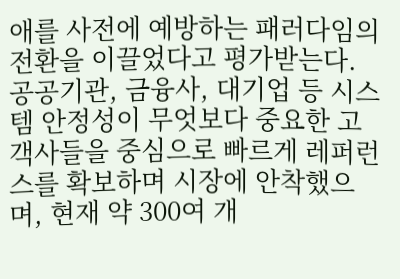애를 사전에 예방하는 패러다임의 전환을 이끌었다고 평가받는다.
공공기관, 금융사, 대기업 등 시스템 안정성이 무엇보다 중요한 고객사들을 중심으로 빠르게 레퍼런스를 확보하며 시장에 안착했으며, 현재 약 300여 개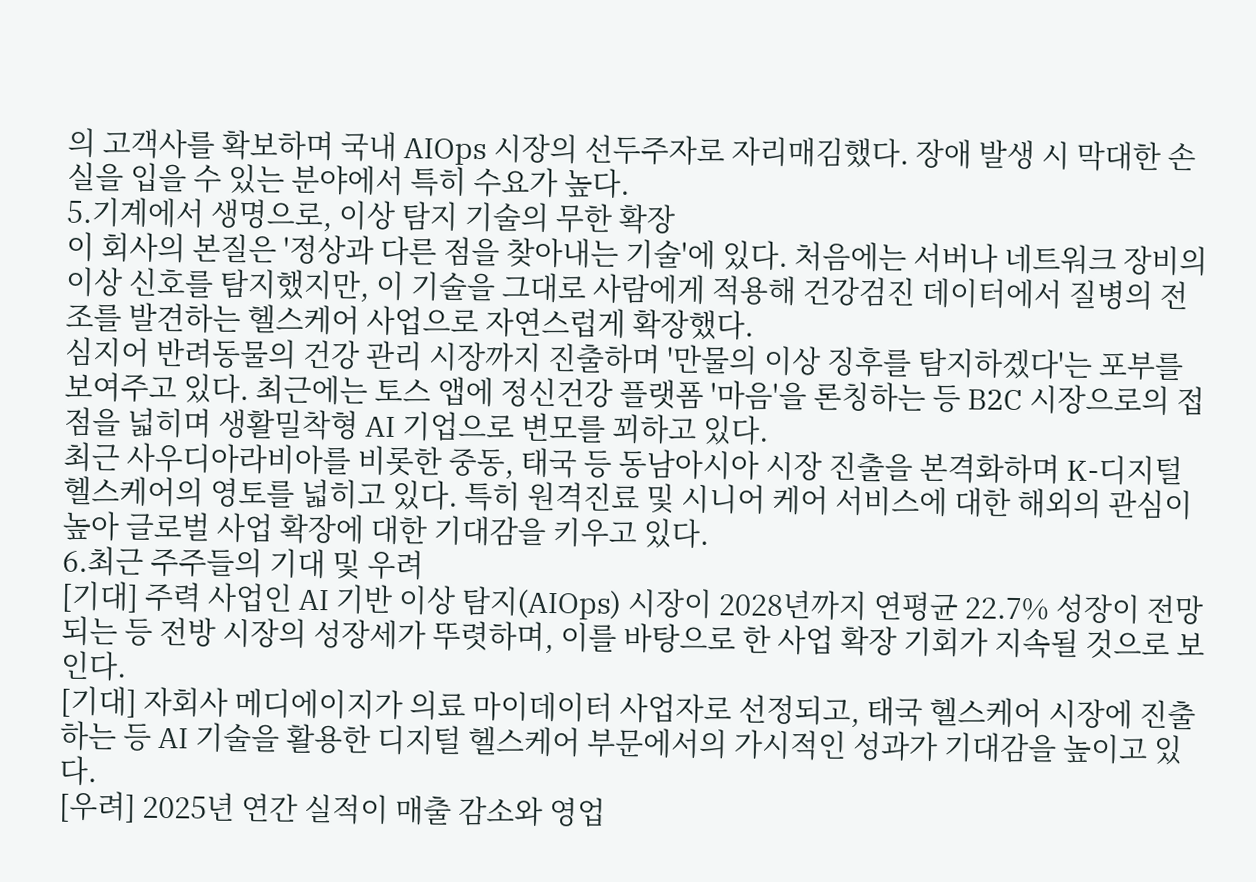의 고객사를 확보하며 국내 AIOps 시장의 선두주자로 자리매김했다. 장애 발생 시 막대한 손실을 입을 수 있는 분야에서 특히 수요가 높다.
5.기계에서 생명으로, 이상 탐지 기술의 무한 확장
이 회사의 본질은 '정상과 다른 점을 찾아내는 기술'에 있다. 처음에는 서버나 네트워크 장비의 이상 신호를 탐지했지만, 이 기술을 그대로 사람에게 적용해 건강검진 데이터에서 질병의 전조를 발견하는 헬스케어 사업으로 자연스럽게 확장했다.
심지어 반려동물의 건강 관리 시장까지 진출하며 '만물의 이상 징후를 탐지하겠다'는 포부를 보여주고 있다. 최근에는 토스 앱에 정신건강 플랫폼 '마음'을 론칭하는 등 B2C 시장으로의 접점을 넓히며 생활밀착형 AI 기업으로 변모를 꾀하고 있다.
최근 사우디아라비아를 비롯한 중동, 태국 등 동남아시아 시장 진출을 본격화하며 K-디지털 헬스케어의 영토를 넓히고 있다. 특히 원격진료 및 시니어 케어 서비스에 대한 해외의 관심이 높아 글로벌 사업 확장에 대한 기대감을 키우고 있다.
6.최근 주주들의 기대 및 우려
[기대] 주력 사업인 AI 기반 이상 탐지(AIOps) 시장이 2028년까지 연평균 22.7% 성장이 전망되는 등 전방 시장의 성장세가 뚜렷하며, 이를 바탕으로 한 사업 확장 기회가 지속될 것으로 보인다.
[기대] 자회사 메디에이지가 의료 마이데이터 사업자로 선정되고, 태국 헬스케어 시장에 진출하는 등 AI 기술을 활용한 디지털 헬스케어 부문에서의 가시적인 성과가 기대감을 높이고 있다.
[우려] 2025년 연간 실적이 매출 감소와 영업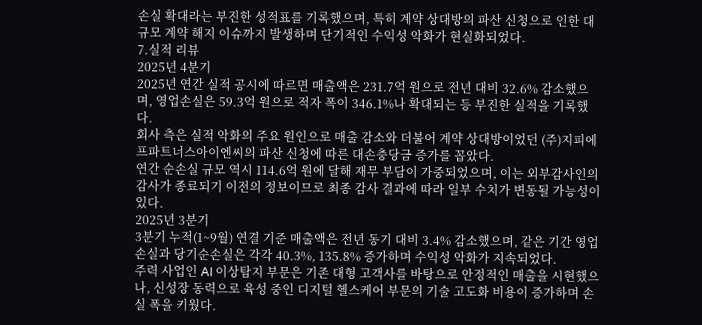손실 확대라는 부진한 성적표를 기록했으며, 특히 계약 상대방의 파산 신청으로 인한 대규모 계약 해지 이슈까지 발생하며 단기적인 수익성 악화가 현실화되었다.
7.실적 리뷰
2025년 4분기
2025년 연간 실적 공시에 따르면 매출액은 231.7억 원으로 전년 대비 32.6% 감소했으며, 영업손실은 59.3억 원으로 적자 폭이 346.1%나 확대되는 등 부진한 실적을 기록했다.
회사 측은 실적 악화의 주요 원인으로 매출 감소와 더불어 계약 상대방이었던 (주)지피에프파트너스아이엔씨의 파산 신청에 따른 대손충당금 증가를 꼽았다.
연간 순손실 규모 역시 114.6억 원에 달해 재무 부담이 가중되었으며, 이는 외부감사인의 감사가 종료되기 이전의 정보이므로 최종 감사 결과에 따라 일부 수치가 변동될 가능성이 있다.
2025년 3분기
3분기 누적(1~9월) 연결 기준 매출액은 전년 동기 대비 3.4% 감소했으며, 같은 기간 영업손실과 당기순손실은 각각 40.3%, 135.8% 증가하며 수익성 악화가 지속되었다.
주력 사업인 AI 이상탐지 부문은 기존 대형 고객사를 바탕으로 안정적인 매출을 시현했으나, 신성장 동력으로 육성 중인 디지털 헬스케어 부문의 기술 고도화 비용이 증가하며 손실 폭을 키웠다.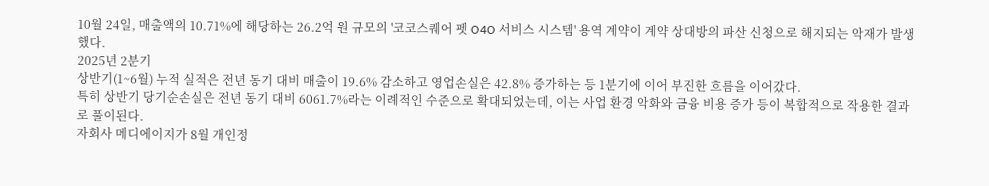10월 24일, 매출액의 10.71%에 해당하는 26.2억 원 규모의 '코코스퀘어 펫 O4O 서비스 시스템' 용역 계약이 계약 상대방의 파산 신청으로 해지되는 악재가 발생했다.
2025년 2분기
상반기(1~6월) 누적 실적은 전년 동기 대비 매출이 19.6% 감소하고 영업손실은 42.8% 증가하는 등 1분기에 이어 부진한 흐름을 이어갔다.
특히 상반기 당기순손실은 전년 동기 대비 6061.7%라는 이례적인 수준으로 확대되었는데, 이는 사업 환경 악화와 금융 비용 증가 등이 복합적으로 작용한 결과로 풀이된다.
자회사 메디에이지가 8월 개인정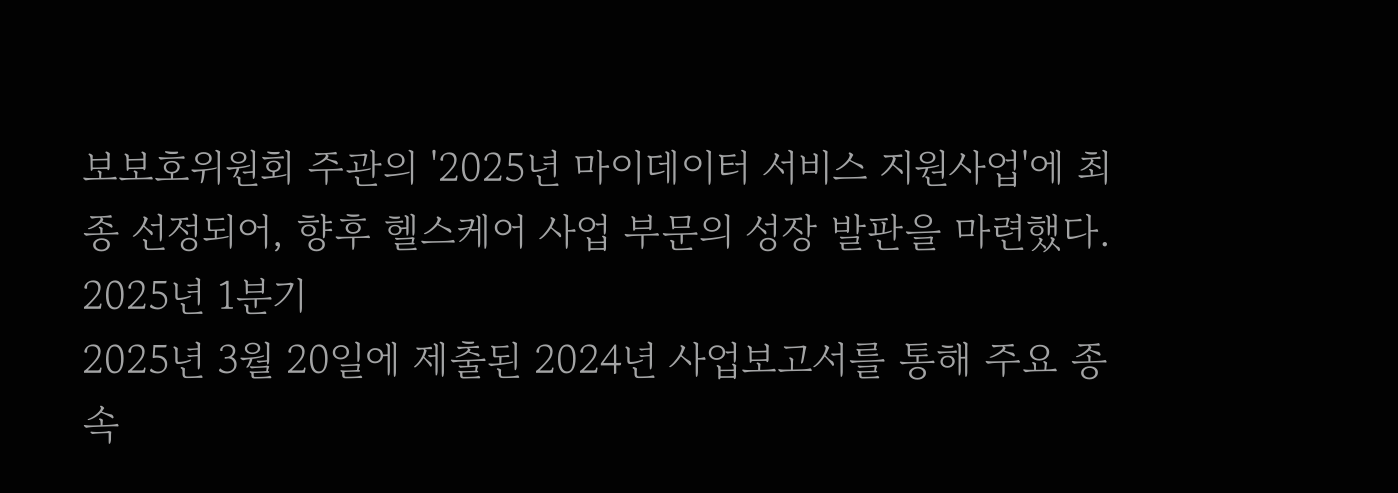보보호위원회 주관의 '2025년 마이데이터 서비스 지원사업'에 최종 선정되어, 향후 헬스케어 사업 부문의 성장 발판을 마련했다.
2025년 1분기
2025년 3월 20일에 제출된 2024년 사업보고서를 통해 주요 종속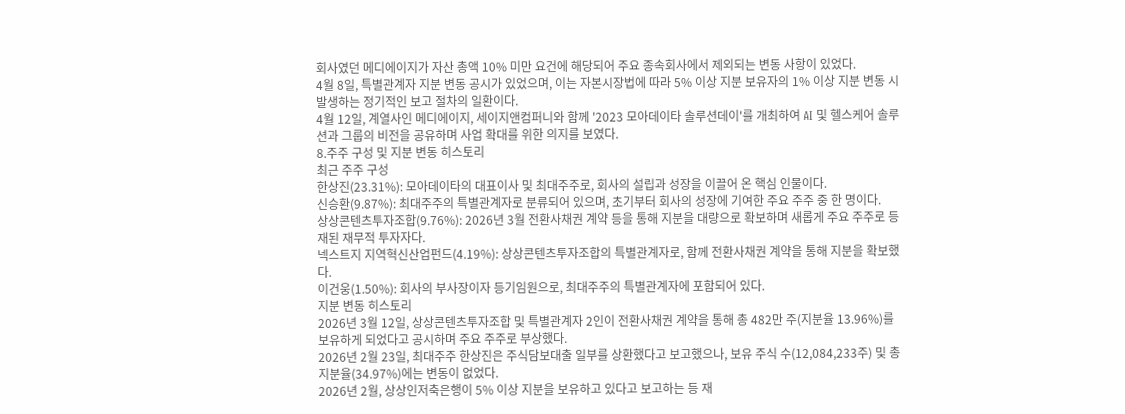회사였던 메디에이지가 자산 총액 10% 미만 요건에 해당되어 주요 종속회사에서 제외되는 변동 사항이 있었다.
4월 8일, 특별관계자 지분 변동 공시가 있었으며, 이는 자본시장법에 따라 5% 이상 지분 보유자의 1% 이상 지분 변동 시 발생하는 정기적인 보고 절차의 일환이다.
4월 12일, 계열사인 메디에이지, 세이지앤컴퍼니와 함께 '2023 모아데이타 솔루션데이'를 개최하여 AI 및 헬스케어 솔루션과 그룹의 비전을 공유하며 사업 확대를 위한 의지를 보였다.
8.주주 구성 및 지분 변동 히스토리
최근 주주 구성
한상진(23.31%): 모아데이타의 대표이사 및 최대주주로, 회사의 설립과 성장을 이끌어 온 핵심 인물이다.
신승환(9.87%): 최대주주의 특별관계자로 분류되어 있으며, 초기부터 회사의 성장에 기여한 주요 주주 중 한 명이다.
상상콘텐츠투자조합(9.76%): 2026년 3월 전환사채권 계약 등을 통해 지분을 대량으로 확보하며 새롭게 주요 주주로 등재된 재무적 투자자다.
넥스트지 지역혁신산업펀드(4.19%): 상상콘텐츠투자조합의 특별관계자로, 함께 전환사채권 계약을 통해 지분을 확보했다.
이건웅(1.50%): 회사의 부사장이자 등기임원으로, 최대주주의 특별관계자에 포함되어 있다.
지분 변동 히스토리
2026년 3월 12일, 상상콘텐츠투자조합 및 특별관계자 2인이 전환사채권 계약을 통해 총 482만 주(지분율 13.96%)를 보유하게 되었다고 공시하며 주요 주주로 부상했다.
2026년 2월 23일, 최대주주 한상진은 주식담보대출 일부를 상환했다고 보고했으나, 보유 주식 수(12,084,233주) 및 총 지분율(34.97%)에는 변동이 없었다.
2026년 2월, 상상인저축은행이 5% 이상 지분을 보유하고 있다고 보고하는 등 재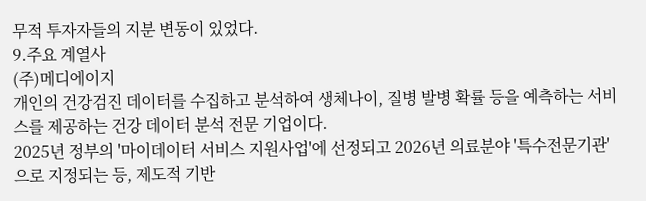무적 투자자들의 지분 변동이 있었다.
9.주요 계열사
(주)메디에이지
개인의 건강검진 데이터를 수집하고 분석하여 생체나이, 질병 발병 확률 등을 예측하는 서비스를 제공하는 건강 데이터 분석 전문 기업이다.
2025년 정부의 '마이데이터 서비스 지원사업'에 선정되고 2026년 의료분야 '특수전문기관'으로 지정되는 등, 제도적 기반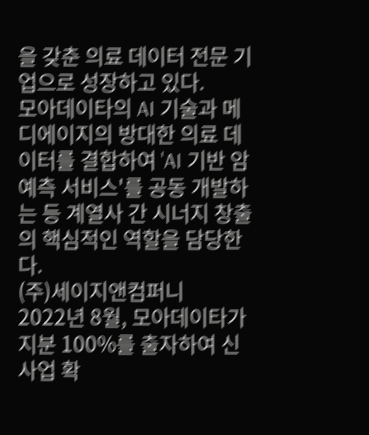을 갖춘 의료 데이터 전문 기업으로 성장하고 있다.
모아데이타의 AI 기술과 메디에이지의 방대한 의료 데이터를 결합하여 'AI 기반 암 예측 서비스'를 공동 개발하는 등 계열사 간 시너지 창출의 핵심적인 역할을 담당한다.
(주)세이지앤컴퍼니
2022년 8월, 모아데이타가 지분 100%를 출자하여 신사업 확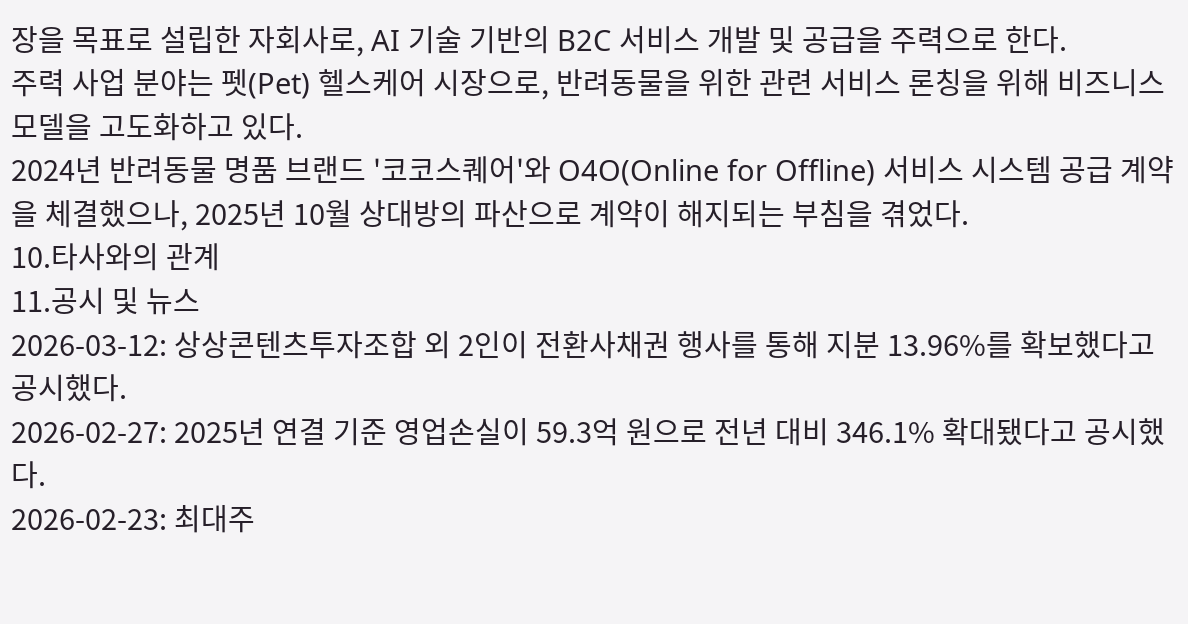장을 목표로 설립한 자회사로, AI 기술 기반의 B2C 서비스 개발 및 공급을 주력으로 한다.
주력 사업 분야는 펫(Pet) 헬스케어 시장으로, 반려동물을 위한 관련 서비스 론칭을 위해 비즈니스 모델을 고도화하고 있다.
2024년 반려동물 명품 브랜드 '코코스퀘어'와 O4O(Online for Offline) 서비스 시스템 공급 계약을 체결했으나, 2025년 10월 상대방의 파산으로 계약이 해지되는 부침을 겪었다.
10.타사와의 관계
11.공시 및 뉴스
2026-03-12: 상상콘텐츠투자조합 외 2인이 전환사채권 행사를 통해 지분 13.96%를 확보했다고 공시했다.
2026-02-27: 2025년 연결 기준 영업손실이 59.3억 원으로 전년 대비 346.1% 확대됐다고 공시했다.
2026-02-23: 최대주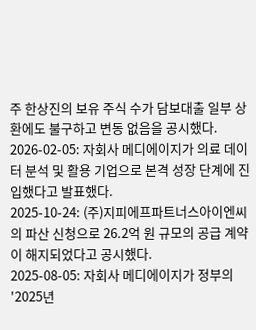주 한상진의 보유 주식 수가 담보대출 일부 상환에도 불구하고 변동 없음을 공시했다.
2026-02-05: 자회사 메디에이지가 의료 데이터 분석 및 활용 기업으로 본격 성장 단계에 진입했다고 발표했다.
2025-10-24: (주)지피에프파트너스아이엔씨의 파산 신청으로 26.2억 원 규모의 공급 계약이 해지되었다고 공시했다.
2025-08-05: 자회사 메디에이지가 정부의 '2025년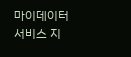마이데이터 서비스 지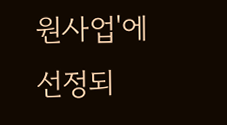원사업'에 선정되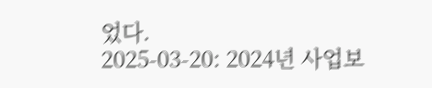었다.
2025-03-20: 2024년 사업보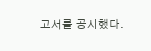고서를 공시했다.